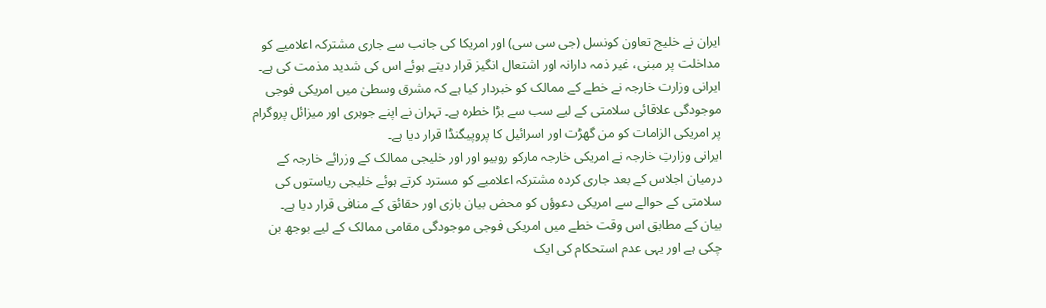ایران نے خلیج تعاون کونسل (جی سی سی) اور امریکا کی جانب سے جاری مشترکہ اعلامیے کو مداخلت پر مبنی، غیر ذمہ دارانہ اور اشتعال انگیز قرار دیتے ہوئے اس کی شدید مذمت کی ہے۔ ایرانی وزارت خارجہ نے خطے کے ممالک کو خبردار کیا ہے کہ مشرق وسطیٰ میں امریکی فوجی موجودگی علاقائی سلامتی کے لیے سب سے بڑا خطرہ ہے۔ تہران نے اپنے جوہری اور میزائل پروگرام پر امریکی الزامات کو من گھڑت اور اسرائیل کا پروپیگنڈا قرار دیا ہے۔
ایرانی وزارتِ خارجہ نے امریکی خارجہ مارکو روبیو اور اور خلیجی ممالک کے وزرائے خارجہ کے درمیان اجلاس کے بعد جاری کردہ مشترکہ اعلامیے کو مسترد کرتے ہوئے خلیجی ریاستوں کی سلامتی کے حوالے سے امریکی دعوؤں کو محض بیان بازی اور حقائق کے منافی قرار دیا ہے۔
بیان کے مطابق اس وقت خطے میں امریکی فوجی موجودگی مقامی ممالک کے لیے بوجھ بن چکی ہے اور یہی عدم استحکام کی ایک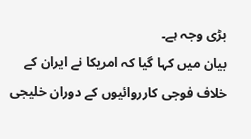بڑی وجہ ہے۔
بیان میں کہا گیا کہ امریکا نے ایران کے خلاف فوجی کارروائیوں کے دوران خلیجی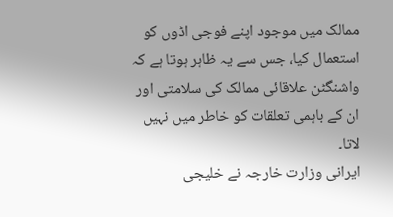ممالک میں موجود اپنے فوجی اڈوں کو استعمال کیا، جس سے یہ ظاہر ہوتا ہے کہ واشنگٹن علاقائی ممالک کی سلامتی اور ان کے باہمی تعلقات کو خاطر میں نہیں لاتا۔
ایرانی وزارت خارجہ نے خلیجی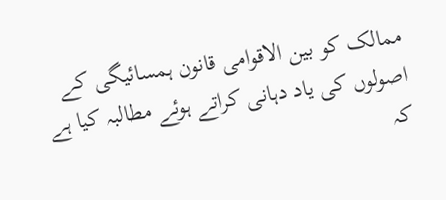ممالک کو بین الاقوامی قانون ہمسائیگی کے اصولوں کی یاد دہانی کراتے ہوئے مطالبہ کیا ہے کہ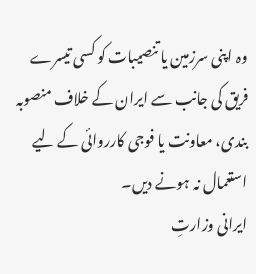وہ اپنی سرزمین یا تنصیبات کو کسی تیسرے فریق کی جانب سے ایران کے خلاف منصوبہ بندی، معاونت یا فوجی کارروائی کے لیے استعمال نہ ہونے دیں۔
ایرانی وزارتِ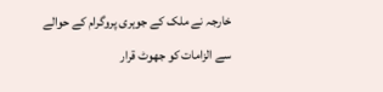خارجہ نے ملک کے جوہری پروگرام کے حوالے سے الزامات کو جھوٹ قرار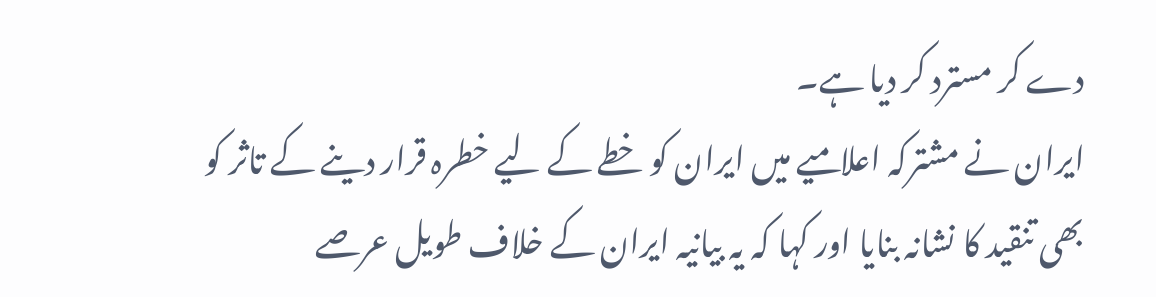دے کر مسترد کر دیا ہے۔
ایران نے مشترکہ اعلامیے میں ایران کو خطے کے لیے خطرہ قرار دینے کے تاثر کو بھی تنقید کا نشانہ بنایا اور کہا کہ یہ بیانیہ ایران کے خلاف طویل عرصے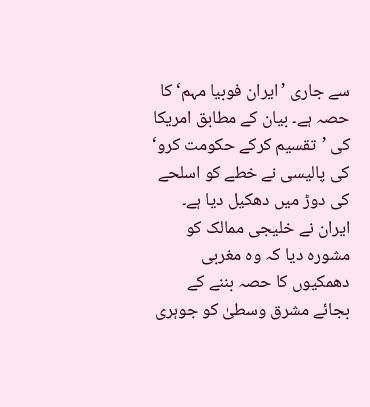سے جاری ’ایران فوبیا مہم‘ کا حصہ ہے۔ بیان کے مطابق امریکا کی ’تقسیم کرکے حکومت کرو‘ کی پالیسی نے خطے کو اسلحے کی دوڑ میں دھکیل دیا ہے۔ ایران نے خلیجی ممالک کو مشورہ دیا کہ وہ مغربی دھمکیوں کا حصہ بننے کے بجائے مشرق وسطیٰ کو جوہری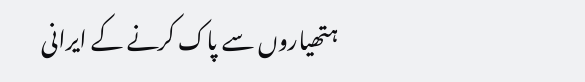ہتھیاروں سے پاک کرنے کے ایرانی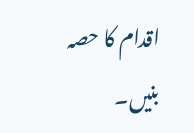اقدام کا حصہ بنیں۔